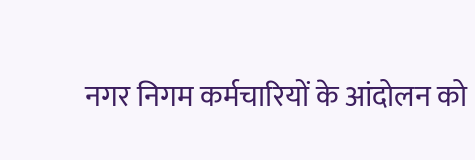नगर निगम कर्मचारियों के आंदोलन को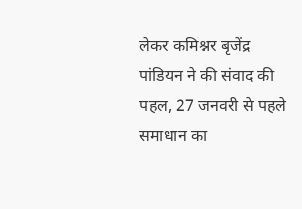लेकर कमिश्नर बृजेंद्र पांडियन ने की संवाद की पहल, 27 जनवरी से पहले समाधान का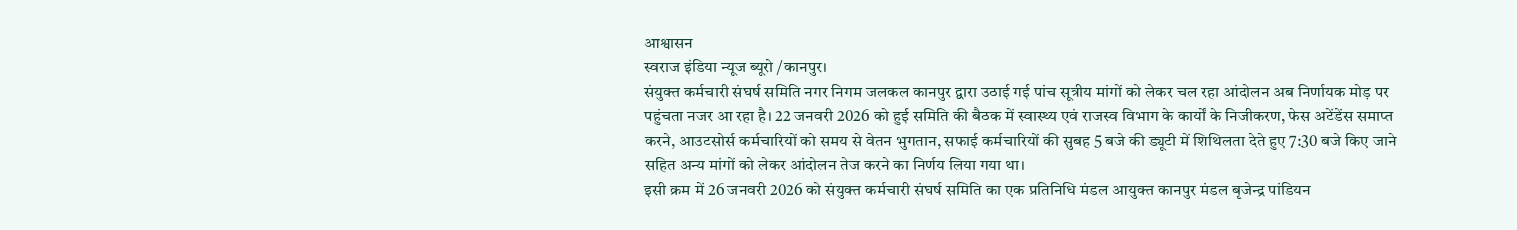आश्वासन
स्वराज इंडिया न्यूज ब्यूरो /कानपुर।
संयुक्त कर्मचारी संघर्ष समिति नगर निगम जलकल कानपुर द्वारा उठाई गई पांच सूत्रीय मांगों को लेकर चल रहा आंदोलन अब निर्णायक मोड़ पर पहुंचता नजर आ रहा है। 22 जनवरी 2026 को हुई समिति की बैठक में स्वास्थ्य एवं राजस्व विभाग के कार्यों के निजीकरण, फेस अटेंडेंस समाप्त करने, आउटसोर्स कर्मचारियों को समय से वेतन भुगतान, सफाई कर्मचारियों की सुबह 5 बजे की ड्यूटी में शिथिलता देते हुए 7:30 बजे किए जाने सहित अन्य मांगों को लेकर आंदोलन तेज करने का निर्णय लिया गया था।
इसी क्रम में 26 जनवरी 2026 को संयुक्त कर्मचारी संघर्ष समिति का एक प्रतिनिधि मंडल आयुक्त कानपुर मंडल बृजेन्द्र पांडियन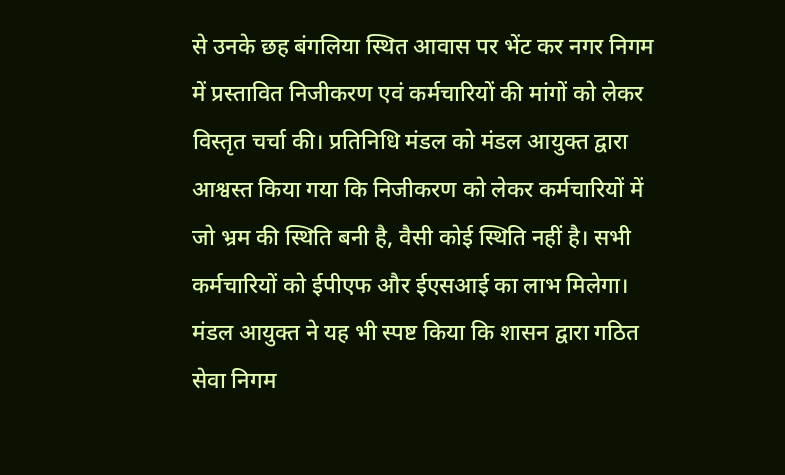से उनके छह बंगलिया स्थित आवास पर भेंट कर नगर निगम में प्रस्तावित निजीकरण एवं कर्मचारियों की मांगों को लेकर विस्तृत चर्चा की। प्रतिनिधि मंडल को मंडल आयुक्त द्वारा आश्वस्त किया गया कि निजीकरण को लेकर कर्मचारियों में जो भ्रम की स्थिति बनी है, वैसी कोई स्थिति नहीं है। सभी कर्मचारियों को ईपीएफ और ईएसआई का लाभ मिलेगा।
मंडल आयुक्त ने यह भी स्पष्ट किया कि शासन द्वारा गठित सेवा निगम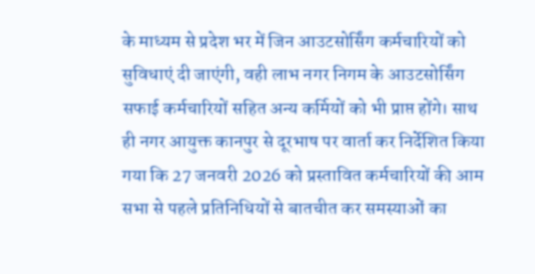के माध्यम से प्रदेश भर में जिन आउटसोर्सिंग कर्मचारियों को सुविधाएं दी जाएंगी, वही लाभ नगर निगम के आउटसोर्सिंग सफाई कर्मचारियों सहित अन्य कर्मियों को भी प्राप्त होंगे। साथ ही नगर आयुक्त कानपुर से दूरभाष पर वार्ता कर निर्देशित किया गया कि 27 जनवरी 2026 को प्रस्तावित कर्मचारियों की आम सभा से पहले प्रतिनिधियों से बातचीत कर समस्याओं का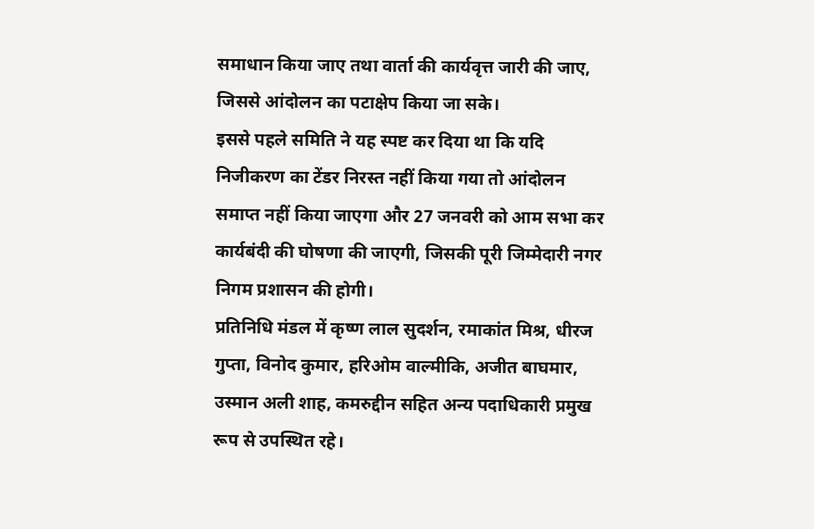समाधान किया जाए तथा वार्ता की कार्यवृत्त जारी की जाए, जिससे आंदोलन का पटाक्षेप किया जा सके।
इससे पहले समिति ने यह स्पष्ट कर दिया था कि यदि निजीकरण का टेंडर निरस्त नहीं किया गया तो आंदोलन समाप्त नहीं किया जाएगा और 27 जनवरी को आम सभा कर कार्यबंदी की घोषणा की जाएगी, जिसकी पूरी जिम्मेदारी नगर निगम प्रशासन की होगी।
प्रतिनिधि मंडल में कृष्ण लाल सुदर्शन, रमाकांत मिश्र, धीरज गुप्ता, विनोद कुमार, हरिओम वाल्मीकि, अजीत बाघमार, उस्मान अली शाह, कमरुद्दीन सहित अन्य पदाधिकारी प्रमुख रूप से उपस्थित रहे।